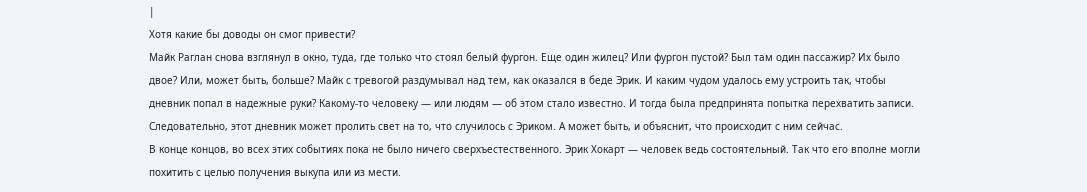|
Хотя какие бы доводы он смог привести?
Майк Раглан снова взглянул в окно, туда, где только что стоял белый фургон. Еще один жилец? Или фургон пустой? Был там один пассажир? Их было двое? Или, может быть, больше? Майк с тревогой раздумывал над тем, как оказался в беде Эрик. И каким чудом удалось ему устроить так, чтобы дневник попал в надежные руки? Какому-то человеку — или людям — об этом стало известно. И тогда была предпринята попытка перехватить записи. Следовательно, этот дневник может пролить свет на то, что случилось с Эриком. А может быть, и объяснит, что происходит с ним сейчас.
В конце концов, во всех этих событиях пока не было ничего сверхъестественного. Эрик Хокарт — человек ведь состоятельный. Так что его вполне могли похитить с целью получения выкупа или из мести.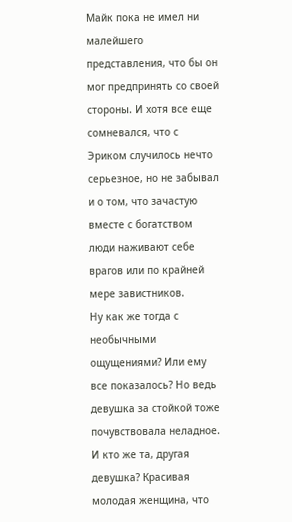Майк пока не имел ни малейшего представления, что бы он мог предпринять со своей стороны. И хотя все еще сомневался, что с Эриком случилось нечто серьезное, но не забывал и о том, что зачастую вместе с богатством люди наживают себе врагов или по крайней мере завистников.
Ну как же тогда с необычными ощущениями? Или ему все показалось? Но ведь девушка за стойкой тоже почувствовала неладное. И кто же та, другая девушка? Красивая молодая женщина, что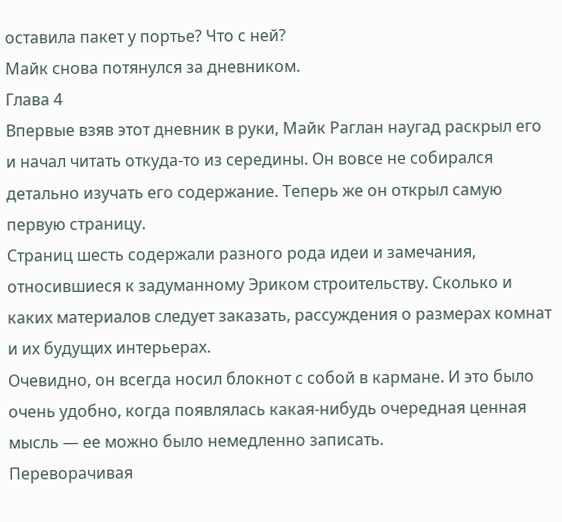оставила пакет у портье? Что с ней?
Майк снова потянулся за дневником.
Глава 4
Впервые взяв этот дневник в руки, Майк Раглан наугад раскрыл его и начал читать откуда-то из середины. Он вовсе не собирался детально изучать его содержание. Теперь же он открыл самую первую страницу.
Страниц шесть содержали разного рода идеи и замечания, относившиеся к задуманному Эриком строительству. Сколько и каких материалов следует заказать, рассуждения о размерах комнат и их будущих интерьерах.
Очевидно, он всегда носил блокнот с собой в кармане. И это было очень удобно, когда появлялась какая-нибудь очередная ценная мысль — ее можно было немедленно записать.
Переворачивая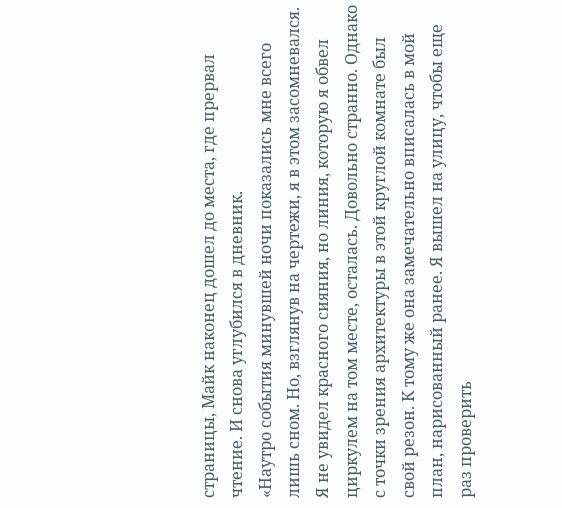страницы, Майк наконец дошел до места, где прервал чтение. И снова углубился в дневник.
«Наутро события минувшей ночи показались мне всего лишь сном. Но, взглянув на чертежи, я в этом засомневался. Я не увидел красного сияния, но линия, которую я обвел циркулем на том месте, осталась. Довольно странно. Однако с точки зрения архитектуры в этой круглой комнате был свой резон. К тому же она замечательно вписалась в мой план, нарисованный ранее. Я вышел на улицу, чтобы еще раз проверить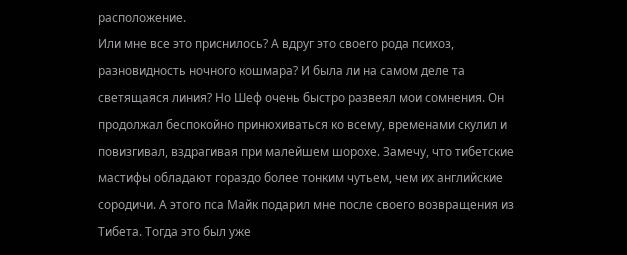расположение.
Или мне все это приснилось? А вдруг это своего рода психоз, разновидность ночного кошмара? И была ли на самом деле та светящаяся линия? Но Шеф очень быстро развеял мои сомнения. Он продолжал беспокойно принюхиваться ко всему, временами скулил и повизгивал, вздрагивая при малейшем шорохе. Замечу, что тибетские мастифы обладают гораздо более тонким чутьем, чем их английские сородичи. А этого пса Майк подарил мне после своего возвращения из Тибета. Тогда это был уже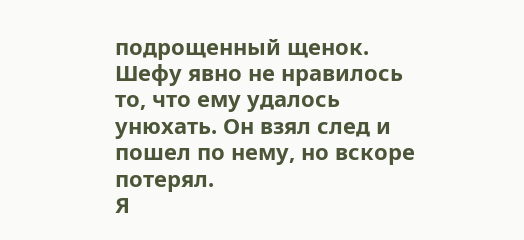подрощенный щенок.
Шефу явно не нравилось то, что ему удалось унюхать. Он взял след и пошел по нему, но вскоре потерял.
Я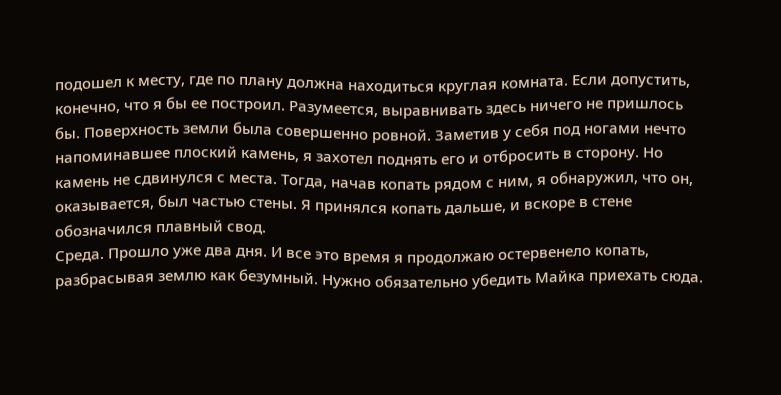подошел к месту, где по плану должна находиться круглая комната. Если допустить, конечно, что я бы ее построил. Разумеется, выравнивать здесь ничего не пришлось бы. Поверхность земли была совершенно ровной. Заметив у себя под ногами нечто напоминавшее плоский камень, я захотел поднять его и отбросить в сторону. Но камень не сдвинулся с места. Тогда, начав копать рядом с ним, я обнаружил, что он, оказывается, был частью стены. Я принялся копать дальше, и вскоре в стене обозначился плавный свод.
Среда. Прошло уже два дня. И все это время я продолжаю остервенело копать, разбрасывая землю как безумный. Нужно обязательно убедить Майка приехать сюда.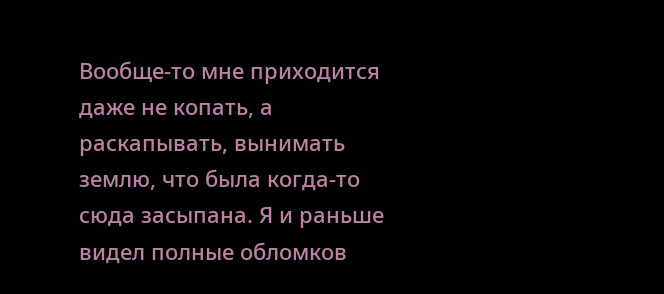Вообще-то мне приходится даже не копать, а раскапывать, вынимать землю, что была когда-то сюда засыпана. Я и раньше видел полные обломков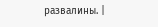развалины. |